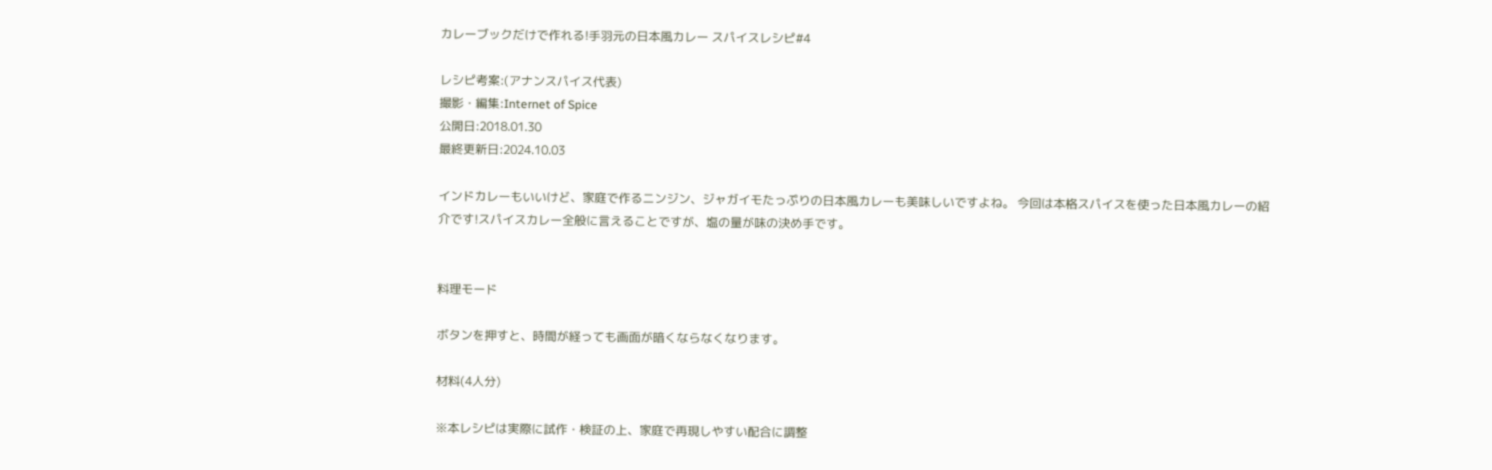カレーブックだけで作れる!手羽元の日本風カレー スパイスレシピ#4

レシピ考案:(アナンスパイス代表)
撮影・編集:Internet of Spice
公開日:2018.01.30
最終更新日:2024.10.03

インドカレーもいいけど、家庭で作るニンジン、ジャガイモたっぷりの日本風カレーも美味しいですよね。 今回は本格スパイスを使った日本風カレーの紹介です!スパイスカレー全般に言えることですが、塩の量が味の決め手です。


料理モード

ボタンを押すと、時間が経っても画面が暗くならなくなります。

材料(4人分)

※本レシピは実際に試作・検証の上、家庭で再現しやすい配合に調整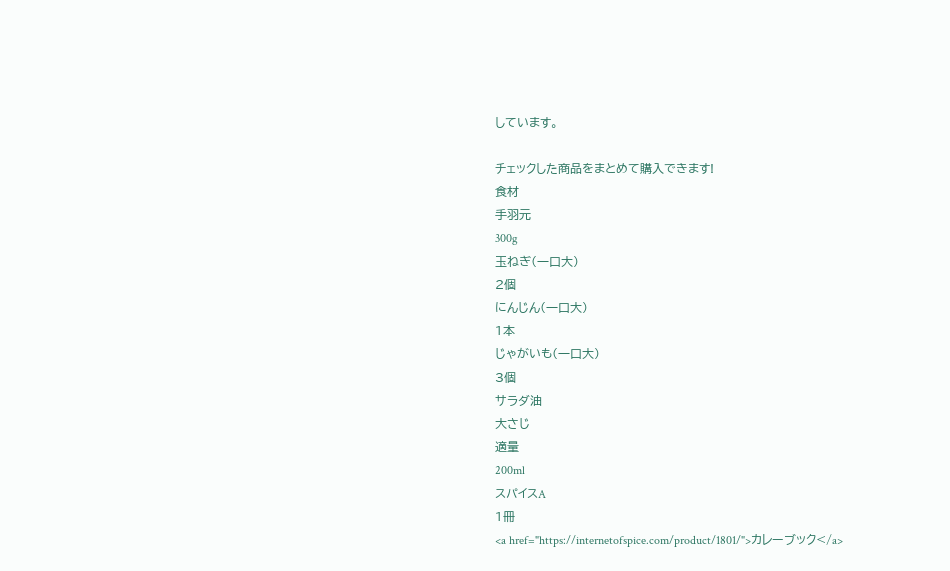しています。

チェックした商品をまとめて購入できます!
食材
手羽元
300g
玉ねぎ(一口大)
2個
にんじん(一口大)
1本
じゃがいも(一口大)
3個
サラダ油
大さじ
適量
200ml
スパイスA
1冊
<a href="https://internetofspice.com/product/1801/">カレーブック</a>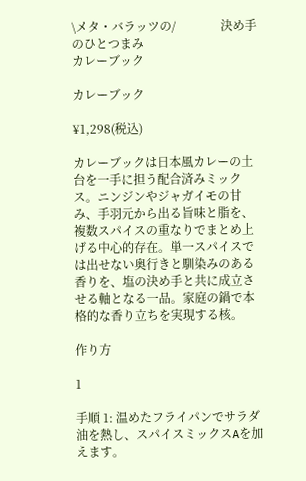\メタ・バラッツの/               決め手のひとつまみ
カレーブック

カレーブック

¥1,298(税込)

カレーブックは日本風カレーの土台を一手に担う配合済みミックス。ニンジンやジャガイモの甘み、手羽元から出る旨味と脂を、複数スパイスの重なりでまとめ上げる中心的存在。単一スパイスでは出せない奥行きと馴染みのある香りを、塩の決め手と共に成立させる軸となる一品。家庭の鍋で本格的な香り立ちを実現する核。

作り方

1

手順 1: 温めたフライパンでサラダ油を熱し、スパイスミックスAを加えます。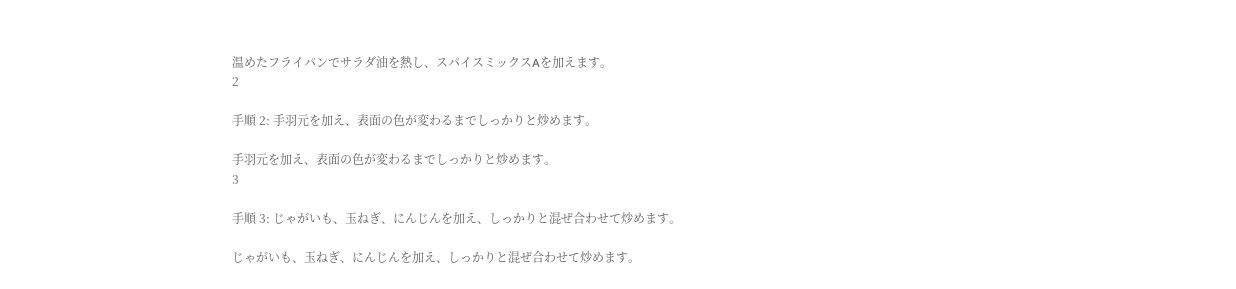温めたフライパンでサラダ油を熱し、スパイスミックスAを加えます。
2

手順 2: 手羽元を加え、表面の色が変わるまでしっかりと炒めます。

手羽元を加え、表面の色が変わるまでしっかりと炒めます。
3

手順 3: じゃがいも、玉ねぎ、にんじんを加え、しっかりと混ぜ合わせて炒めます。

じゃがいも、玉ねぎ、にんじんを加え、しっかりと混ぜ合わせて炒めます。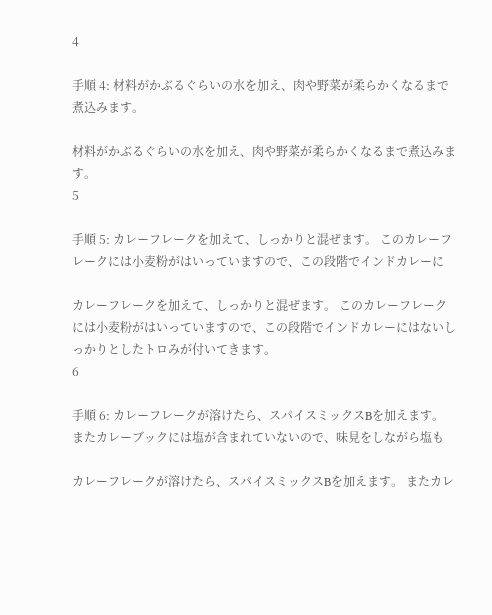4

手順 4: 材料がかぶるぐらいの水を加え、肉や野菜が柔らかくなるまで煮込みます。

材料がかぶるぐらいの水を加え、肉や野菜が柔らかくなるまで煮込みます。
5

手順 5: カレーフレークを加えて、しっかりと混ぜます。 このカレーフレークには小麦粉がはいっていますので、この段階でインドカレーに

カレーフレークを加えて、しっかりと混ぜます。 このカレーフレークには小麦粉がはいっていますので、この段階でインドカレーにはないしっかりとしたトロみが付いてきます。
6

手順 6: カレーフレークが溶けたら、スパイスミックスBを加えます。 またカレーブックには塩が含まれていないので、味見をしながら塩も

カレーフレークが溶けたら、スパイスミックスBを加えます。 またカレ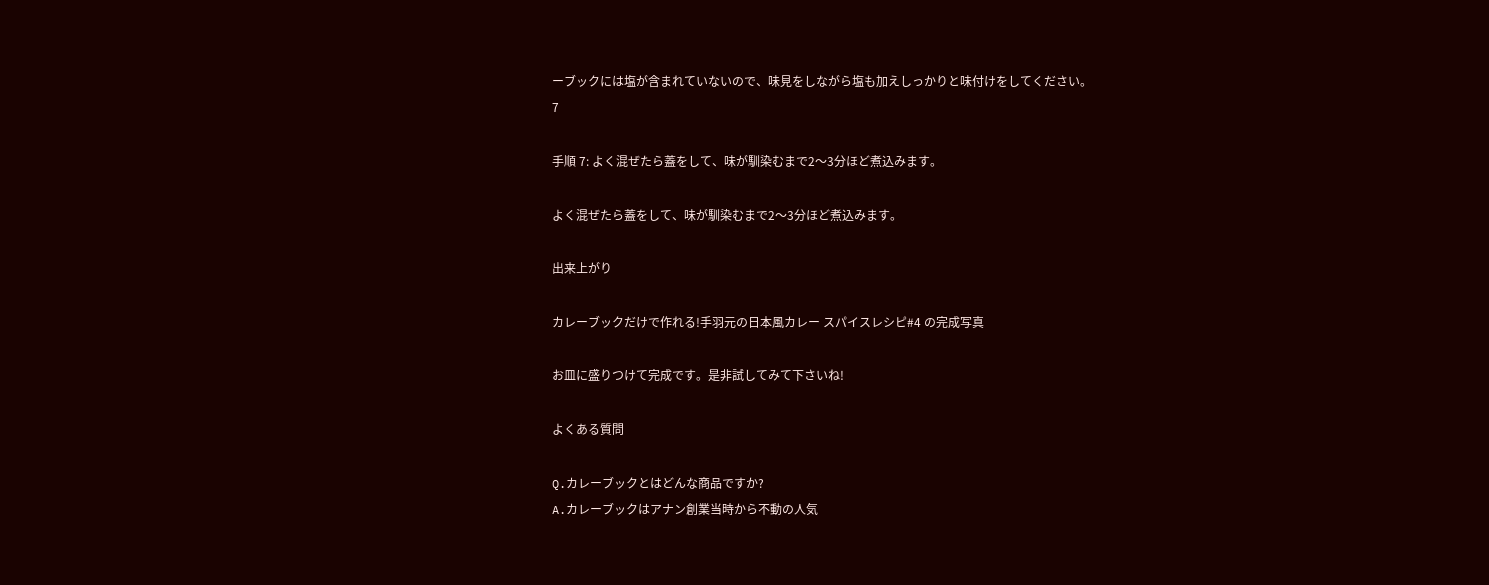ーブックには塩が含まれていないので、味見をしながら塩も加えしっかりと味付けをしてください。
7

手順 7: よく混ぜたら蓋をして、味が馴染むまで2〜3分ほど煮込みます。

よく混ぜたら蓋をして、味が馴染むまで2〜3分ほど煮込みます。

出来上がり

カレーブックだけで作れる!手羽元の日本風カレー スパイスレシピ#4 の完成写真

お皿に盛りつけて完成です。是非試してみて下さいね!

よくある質問

Q.カレーブックとはどんな商品ですか?
A.カレーブックはアナン創業当時から不動の人気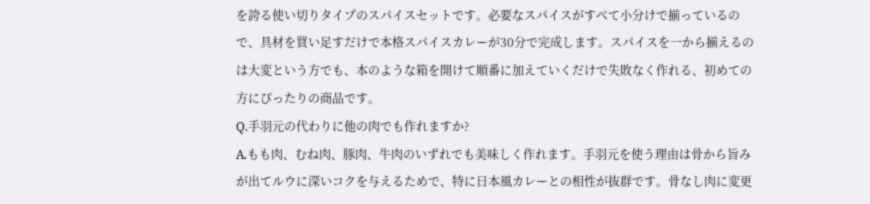を誇る使い切りタイプのスパイスセットです。必要なスパイスがすべて小分けで揃っているので、具材を買い足すだけで本格スパイスカレーが30分で完成します。スパイスを一から揃えるのは大変という方でも、本のような箱を開けて順番に加えていくだけで失敗なく作れる、初めての方にぴったりの商品です。
Q.手羽元の代わりに他の肉でも作れますか?
A.もも肉、むね肉、豚肉、牛肉のいずれでも美味しく作れます。手羽元を使う理由は骨から旨みが出てルウに深いコクを与えるためで、特に日本風カレーとの相性が抜群です。骨なし肉に変更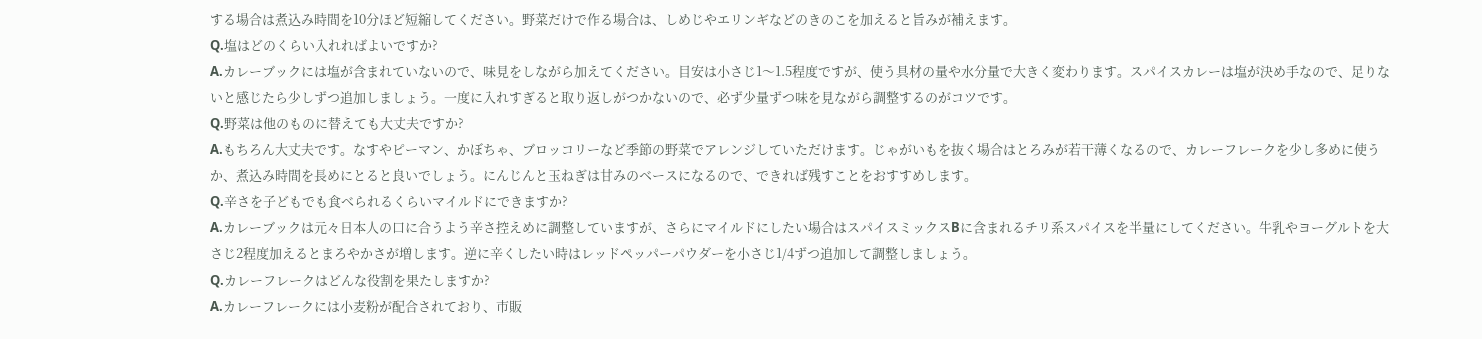する場合は煮込み時間を10分ほど短縮してください。野菜だけで作る場合は、しめじやエリンギなどのきのこを加えると旨みが補えます。
Q.塩はどのくらい入れればよいですか?
A.カレーブックには塩が含まれていないので、味見をしながら加えてください。目安は小さじ1〜1.5程度ですが、使う具材の量や水分量で大きく変わります。スパイスカレーは塩が決め手なので、足りないと感じたら少しずつ追加しましょう。一度に入れすぎると取り返しがつかないので、必ず少量ずつ味を見ながら調整するのがコツです。
Q.野菜は他のものに替えても大丈夫ですか?
A.もちろん大丈夫です。なすやピーマン、かぼちゃ、ブロッコリーなど季節の野菜でアレンジしていただけます。じゃがいもを抜く場合はとろみが若干薄くなるので、カレーフレークを少し多めに使うか、煮込み時間を長めにとると良いでしょう。にんじんと玉ねぎは甘みのベースになるので、できれば残すことをおすすめします。
Q.辛さを子どもでも食べられるくらいマイルドにできますか?
A.カレーブックは元々日本人の口に合うよう辛さ控えめに調整していますが、さらにマイルドにしたい場合はスパイスミックスBに含まれるチリ系スパイスを半量にしてください。牛乳やヨーグルトを大さじ2程度加えるとまろやかさが増します。逆に辛くしたい時はレッドペッパーパウダーを小さじ1/4ずつ追加して調整しましょう。
Q.カレーフレークはどんな役割を果たしますか?
A.カレーフレークには小麦粉が配合されており、市販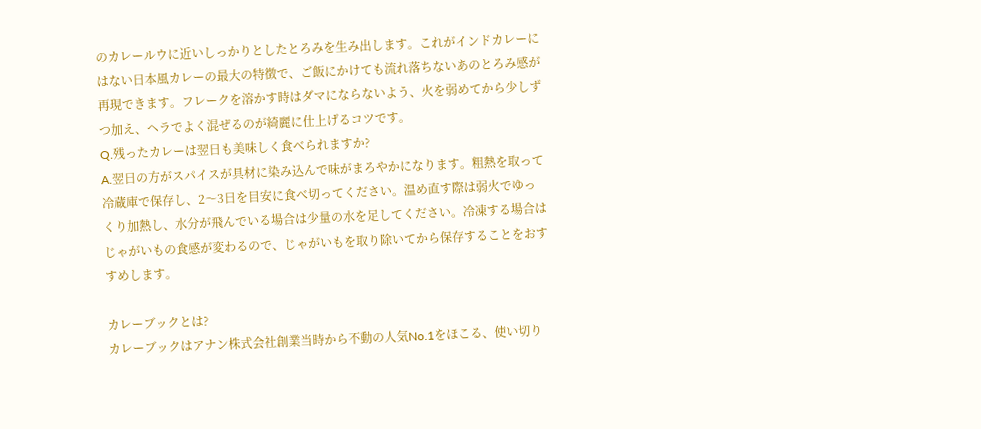のカレールウに近いしっかりとしたとろみを生み出します。これがインドカレーにはない日本風カレーの最大の特徴で、ご飯にかけても流れ落ちないあのとろみ感が再現できます。フレークを溶かす時はダマにならないよう、火を弱めてから少しずつ加え、ヘラでよく混ぜるのが綺麗に仕上げるコツです。
Q.残ったカレーは翌日も美味しく食べられますか?
A.翌日の方がスパイスが具材に染み込んで味がまろやかになります。粗熱を取って冷蔵庫で保存し、2〜3日を目安に食べ切ってください。温め直す際は弱火でゆっくり加熱し、水分が飛んでいる場合は少量の水を足してください。冷凍する場合はじゃがいもの食感が変わるので、じゃがいもを取り除いてから保存することをおすすめします。

カレーブックとは?
カレーブックはアナン株式会社創業当時から不動の人気No.1をほこる、使い切り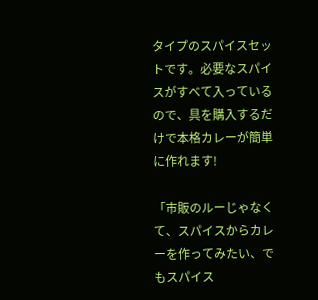タイプのスパイスセットです。必要なスパイスがすべて入っているので、具を購入するだけで本格カレーが簡単に作れます!

「市販のルーじゃなくて、スパイスからカレーを作ってみたい、でもスパイス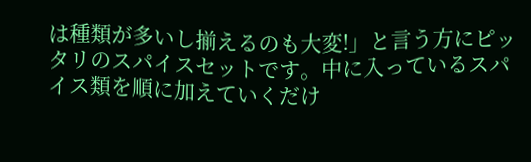は種類が多いし揃えるのも大変!」と言う方にピッタリのスパイスセットです。中に入っているスパイス類を順に加えていくだけ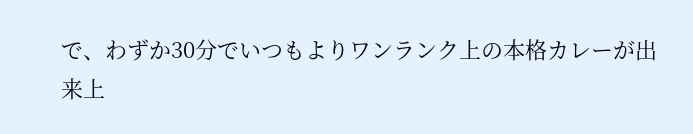で、わずか30分でいつもよりワンランク上の本格カレーが出来上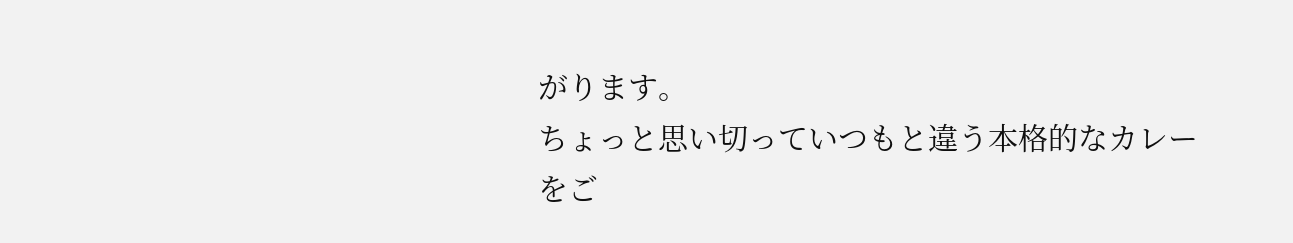がります。
ちょっと思い切っていつもと違う本格的なカレーをご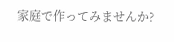家庭で作ってみませんか?